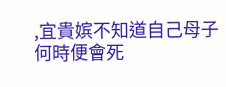,宜貴嫔不知道自己母子何時便會死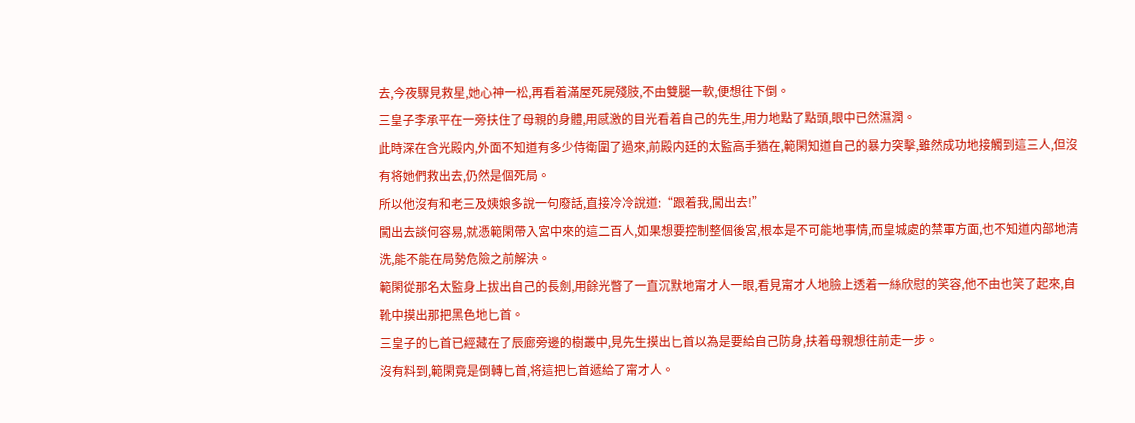去,今夜驟見救星,她心神一松,再看着滿屋死屍殘肢,不由雙腿一軟,便想往下倒。
三皇子李承平在一旁扶住了母親的身體,用感激的目光看着自己的先生,用力地點了點頭,眼中已然濕潤。
此時深在含光殿内,外面不知道有多少侍衛圍了過來,前殿内廷的太監高手猶在,範閑知道自己的暴力突擊,雖然成功地接觸到這三人,但沒有将她們救出去,仍然是個死局。
所以他沒有和老三及姨娘多說一句廢話,直接冷冷說道:“跟着我,闖出去!”
闖出去談何容易,就憑範閑帶入宮中來的這二百人,如果想要控制整個後宮,根本是不可能地事情,而皇城處的禁軍方面,也不知道内部地清洗,能不能在局勢危險之前解決。
範閑從那名太監身上拔出自己的長劍,用餘光瞥了一直沉默地甯才人一眼,看見甯才人地臉上透着一絲欣慰的笑容,他不由也笑了起來,自靴中摸出那把黑色地匕首。
三皇子的匕首已經藏在了辰廊旁邊的樹叢中,見先生摸出匕首以為是要給自己防身,扶着母親想往前走一步。
沒有料到,範閑竟是倒轉匕首,将這把匕首遞給了甯才人。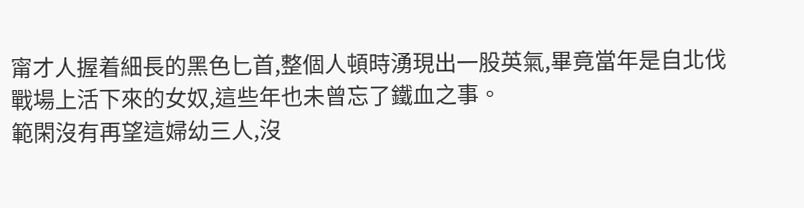甯才人握着細長的黑色匕首,整個人頓時湧現出一股英氣,畢竟當年是自北伐戰場上活下來的女奴,這些年也未曾忘了鐵血之事。
範閑沒有再望這婦幼三人,沒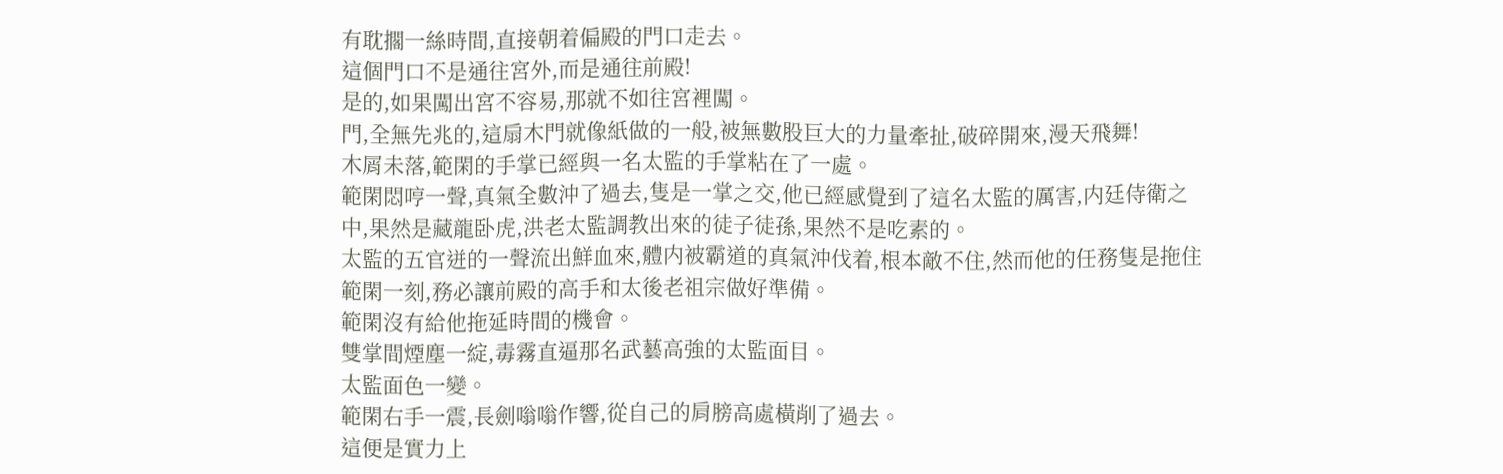有耽擱一絲時間,直接朝着偏殿的門口走去。
這個門口不是通往宮外,而是通往前殿!
是的,如果闖出宮不容易,那就不如往宮裡闖。
門,全無先兆的,這扇木門就像紙做的一般,被無數股巨大的力量牽扯,破碎開來,漫天飛舞!
木屑未落,範閑的手掌已經與一名太監的手掌粘在了一處。
範閑悶哼一聲,真氣全數沖了過去,隻是一掌之交,他已經感覺到了這名太監的厲害,内廷侍衛之中,果然是藏龍卧虎,洪老太監調教出來的徒子徒孫,果然不是吃素的。
太監的五官迸的一聲流出鮮血來,體内被霸道的真氣沖伐着,根本敵不住,然而他的任務隻是拖住範閑一刻,務必讓前殿的高手和太後老祖宗做好準備。
範閑沒有給他拖延時間的機會。
雙掌間煙塵一綻,毒霧直逼那名武藝高強的太監面目。
太監面色一變。
範閑右手一震,長劍嗡嗡作響,從自己的肩膀高處橫削了過去。
這便是實力上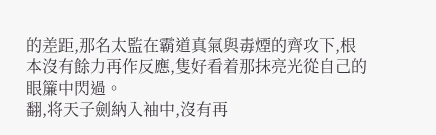的差距,那名太監在霸道真氣與毒煙的齊攻下,根本沒有餘力再作反應,隻好看着那抹亮光從自己的眼簾中閃過。
翻,将天子劍納入袖中,沒有再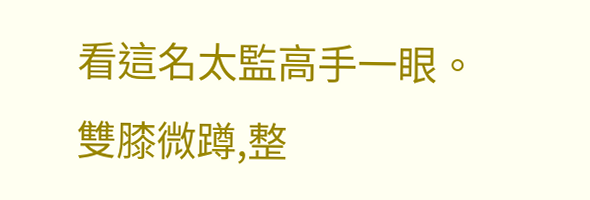看這名太監高手一眼。
雙膝微蹲,整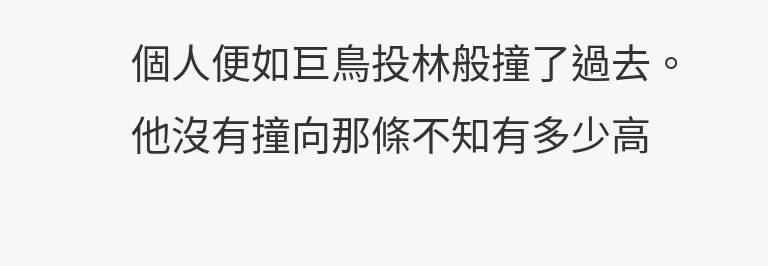個人便如巨鳥投林般撞了過去。
他沒有撞向那條不知有多少高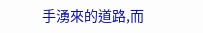手湧來的道路,而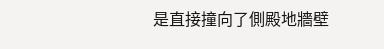是直接撞向了側殿地牆壁